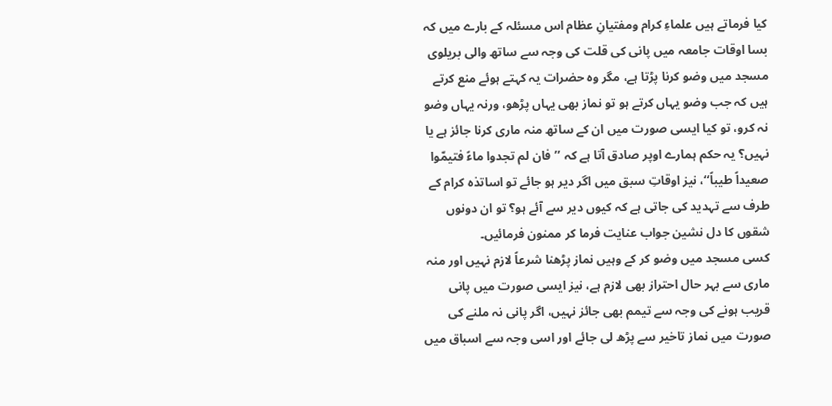کیا فرماتے ہیں علماءِ کرام ومفتیانِ عظام اس مسئلہ کے بارے میں کہ بسا اوقات جامعہ میں پانی کی قلت کی وجہ سے ساتھ والی بریلوی مسجد میں وضو کرنا پڑتا ہے، مگر وہ حضرات یہ کہتے ہوئے منع کرتے ہیں کہ جب وضو یہاں کرتے ہو تو نماز بھی یہاں پڑھو، ورنہ یہاں وضو نہ کرو، تو کیا ایسی صورت میں ان کے ساتھ منہ ماری کرنا جائز ہے یا نہیں؟ یہ حکم ہمارے اوپر صادق آتا ہے کہ ’’فان لم تجدوا ماءً فتیمّوا صعیداً طیباً‘‘، نیز اوقاتِ سبق میں اگر دیر ہو جائے تو اساتذہ کرام کے طرف سے تہدید کی جاتی ہے کہ کیوں دیر سے آئے ہو؟ تو ان دونوں شقوں کا دل نشین جواب عنایت فرما کر ممنون فرمائیں۔
کسی مسجد میں وضو کر کے وہیں نماز پڑھنا شرعاً لازم نہیں اور منہ ماری سے بہر حال احتراز بھی لازم ہے، نیز ایسی صورت میں پانی قریب ہونے کی وجہ سے تیمم بھی جائز نہیں، اگر پانی نہ ملنے کی صورت میں نماز تاخیر سے پڑھ لی جائے اور اسی وجہ سے اسباق میں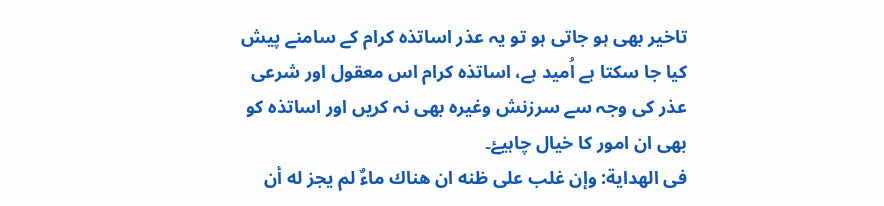تاخیر بھی ہو جاتی ہو تو یہ عذر اساتذہ کرام کے سامنے پیش کیا جا سکتا ہے اُمید ہے، اساتذہ کرام اس معقول اور شرعی عذر کی وجہ سے سرزنش وغیرہ بھی نہ کریں اور اساتذہ کو بھی ان امور کا خیال چاہیۓ۔
فی الهدایة: وإن غلب علی ظنه ان هناك ماءٌ لم یجز له أن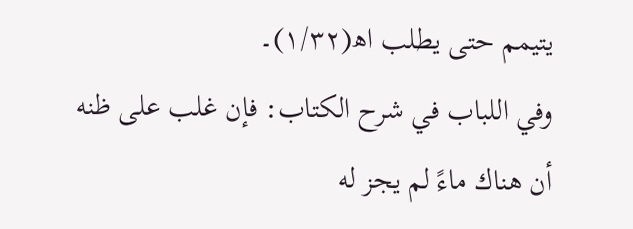یتیمم حتی یطلب اھ(۱/۳۲)۔
وفي اللباب في شرح الكتاب: فإن غلب على ظنه أن هناك ماءً لم يجز له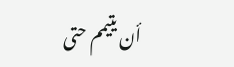أن يتيمم حتى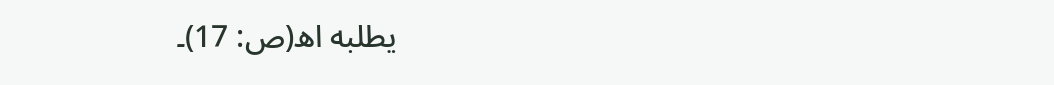يطلبه اھ(ص: 17)۔